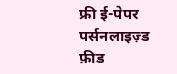फ्री ई-पेपर
पर्सनलाइज़्ड फ़ीड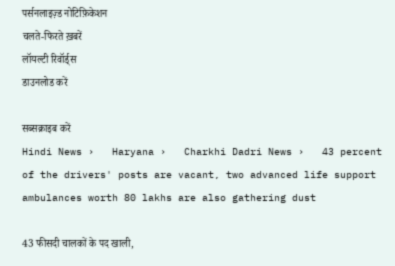पर्सनलाइज़्ड नोटिफ़िकेशन
चलते-फिरते ख़बरें
लॉयल्टी रिवॉर्ड्स
डाउनलोड करें

सब्सक्राइब करें
Hindi News ›   Haryana ›   Charkhi Dadri News ›   43 percent of the drivers' posts are vacant, two advanced life support ambulances worth 80 lakhs are also gathering dust

43 फीसदी चालकों के पद खाली,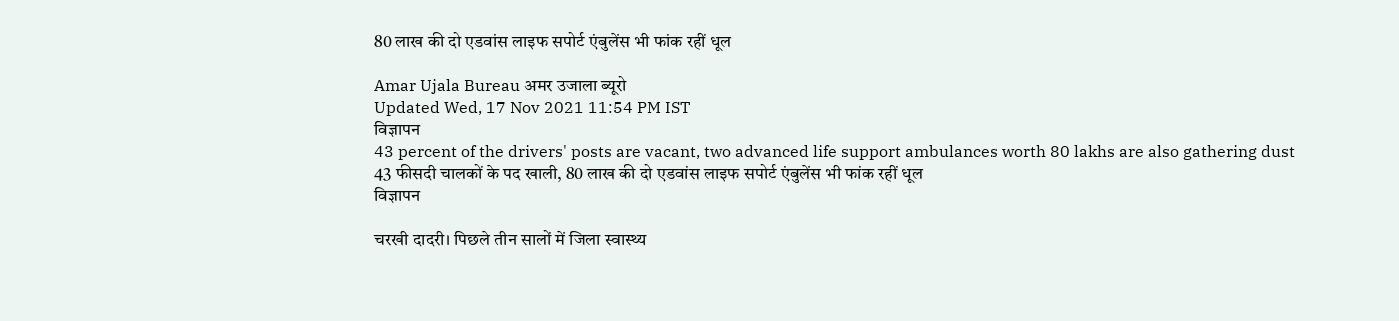80 लाख की दो एडवांस लाइफ सपोर्ट एंबुलेंस भी फांक रहीं धूल

Amar Ujala Bureau अमर उजाला ब्यूरो
Updated Wed, 17 Nov 2021 11:54 PM IST
विज्ञापन
43 percent of the drivers' posts are vacant, two advanced life support ambulances worth 80 lakhs are also gathering dust
43 फीसदी चालकों के पद खाली, 80 लाख की दो एडवांस लाइफ सपोर्ट एंबुलेंस भी फांक रहीं धूल
विज्ञापन

चरखी दादरी। पिछले तीन सालों में जिला स्वास्थ्य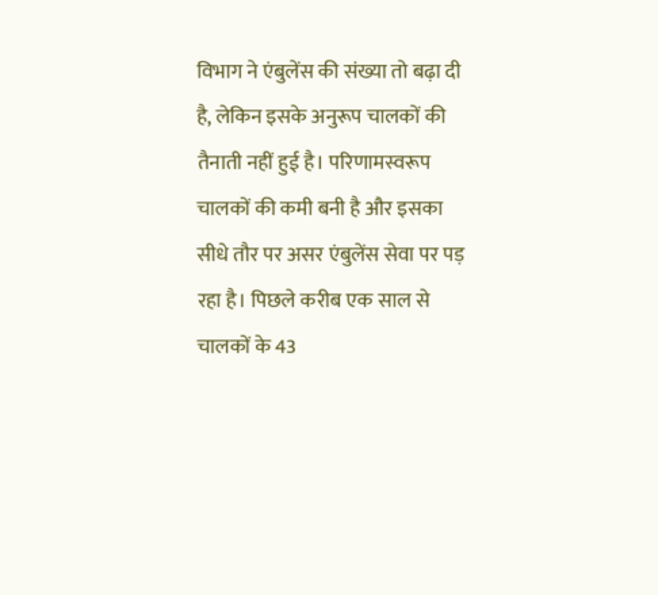विभाग ने एंबुलेंस की संख्या तो बढ़ा दी है, लेकिन इसके अनुरूप चालकों की तैनाती नहीं हुई है। परिणामस्वरूप चालकों की कमी बनी है और इसका सीधे तौर पर असर एंबुलेंस सेवा पर पड़ रहा है। पिछले करीब एक साल से चालकों के 43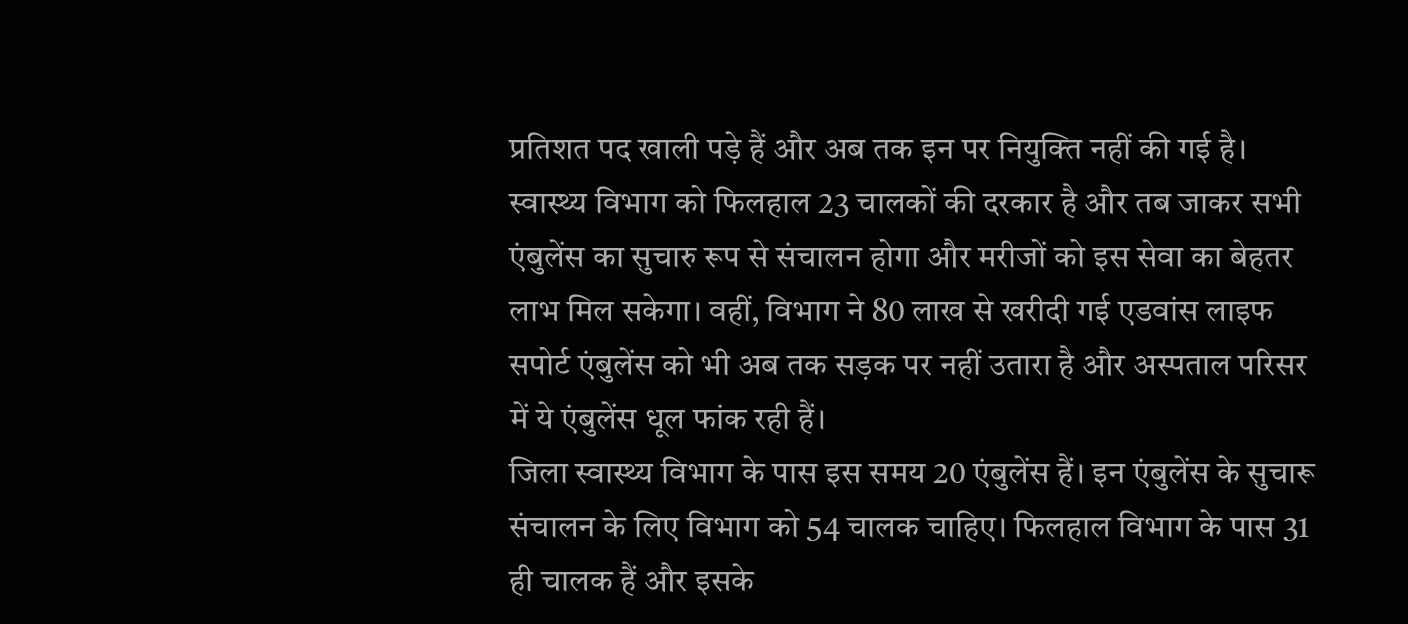प्रतिशत पद खाली पड़े हैं और अब तक इन पर नियुक्ति नहीं की गई है। स्वास्थ्य विभाग को फिलहाल 23 चालकों की दरकार है और तब जाकर सभी एंबुलेंस का सुचारु रूप से संचालन होगा और मरीजों को इस सेवा का बेहतर लाभ मिल सकेगा। वहीं, विभाग ने 80 लाख से खरीदी गई एडवांस लाइफ सपोर्ट एंबुलेंस को भी अब तक सड़क पर नहीं उतारा है और अस्पताल परिसर में ये एंबुलेंस धूल फांक रही हैं।
जिला स्वास्थ्य विभाग के पास इस समय 20 एंबुलेंस हैं। इन एंबुलेंस के सुचारू संचालन के लिए विभाग को 54 चालक चाहिए। फिलहाल विभाग के पास 31 ही चालक हैं और इसके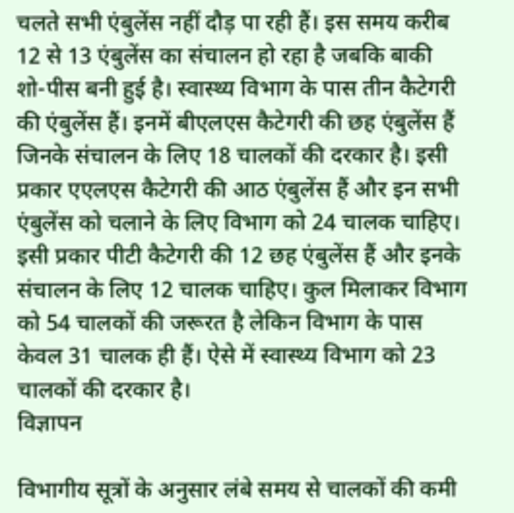चलते सभी एंबुलेंस नहीं दौड़ पा रही हैं। इस समय करीब 12 से 13 एंबुलेंस का संचालन हो रहा है जबकि बाकी शो-पीस बनी हुई है। स्वास्थ्य विभाग के पास तीन कैटेगरी की एंबुलेंस हैं। इनमें बीएलएस कैटेगरी की छह एंबुलेंस हैं जिनके संचालन के लिए 18 चालकों की दरकार है। इसी प्रकार एएलएस कैटेगरी की आठ एंबुलेंस हैं और इन सभी एंबुलेंस को चलाने के लिए विभाग को 24 चालक चाहिए। इसी प्रकार पीटी कैटेगरी की 12 छह एंबुलेंस हैं और इनके संचालन के लिए 12 चालक चाहिए। कुल मिलाकर विभाग को 54 चालकों की जरूरत है लेकिन विभाग के पास केवल 31 चालक ही हैं। ऐसे में स्वास्थ्य विभाग को 23 चालकों की दरकार है।
विज्ञापन

विभागीय सूत्रों के अनुसार लंबे समय से चालकों की कमी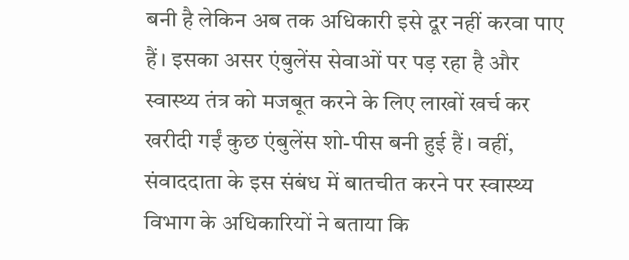बनी है लेकिन अब तक अधिकारी इसे दूर नहीं करवा पाए हैं। इसका असर एंबुलेंस सेवाओं पर पड़ रहा है और स्वास्थ्य तंत्र को मजबूत करने के लिए लाखों खर्च कर खरीदी गईं कुछ एंबुलेंस शो-पीस बनी हुई हैं। वहीं, संवाददाता के इस संबंध में बातचीत करने पर स्वास्थ्य विभाग के अधिकारियों ने बताया कि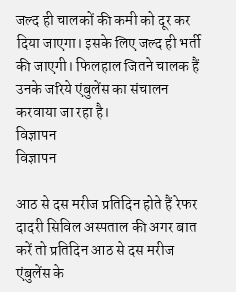जल्द ही चालकों की कमी को दूर कर दिया जाएगा। इसके लिए जल्द ही भर्ती की जाएगी। फिलहाल जितने चालक हैं उनके जरिये एंबुलेंस का संचालन करवाया जा रहा है।
विज्ञापन
विज्ञापन

आठ से दस मरीज प्रतिदिन होते हैं रेफर
दादरी सिविल अस्पताल की अगर बात करें तो प्रतिदिन आठ से दस मरीज एंबुलेंस के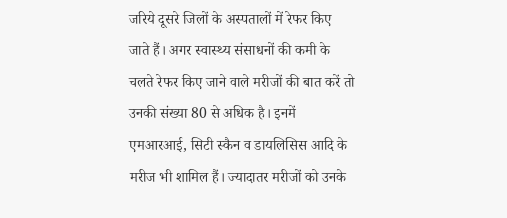जरिये दूसरे जिलों के अस्पतालों में रेफर किए जाते हैं। अगर स्वास्थ्य संसाधनों की कमी के चलते रेफर किए जाने वाले मरीजों की बात करें तो उनकी संख्या 80 से अधिक है। इनमें एमआरआई, सिटी स्कैन व डायलिसिस आदि के मरीज भी शामिल हैं। ज्यादातर मरीजों को उनके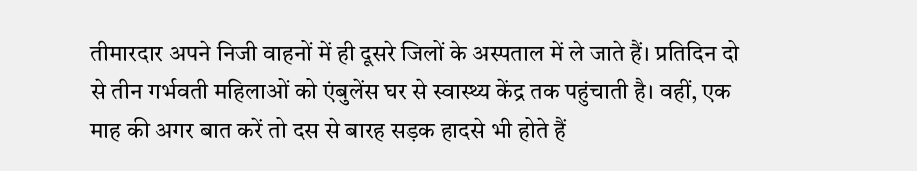तीमारदार अपने निजी वाहनों में ही दूसरे जिलों के अस्पताल में ले जाते हैं। प्रतिदिन दो से तीन गर्भवती महिलाओं को एंबुलेंस घर से स्वास्थ्य केंद्र तक पहुंचाती है। वहीं, एक माह की अगर बात करें तो दस से बारह सड़क हादसे भी होते हैं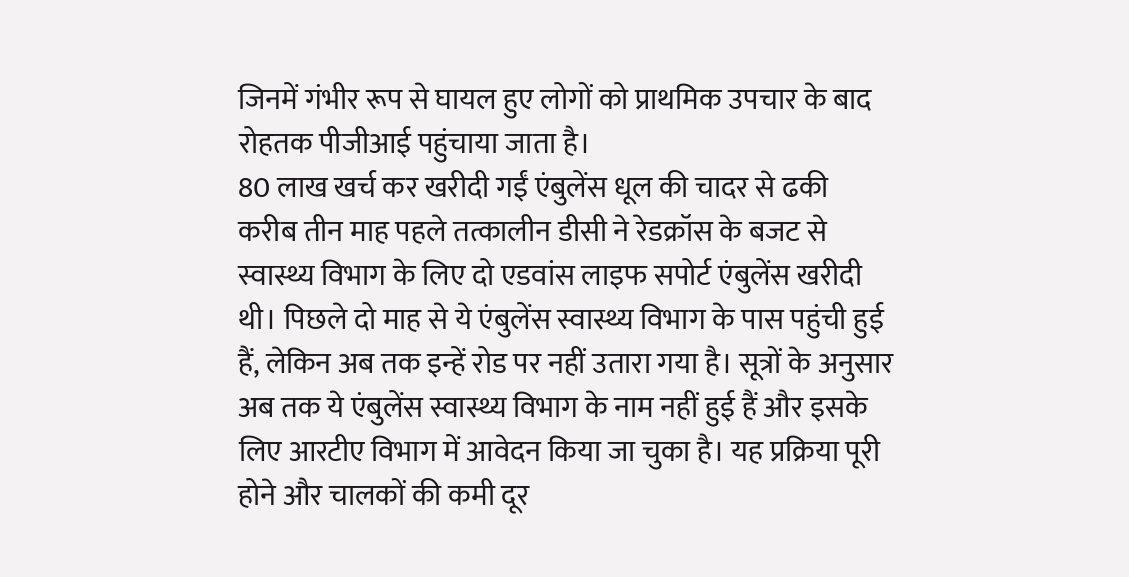जिनमें गंभीर रूप से घायल हुए लोगों को प्राथमिक उपचार के बाद रोहतक पीजीआई पहुंचाया जाता है।
80 लाख खर्च कर खरीदी गईं एंबुलेंस धूल की चादर से ढकी
करीब तीन माह पहले तत्कालीन डीसी ने रेडक्रॉस के बजट से स्वास्थ्य विभाग के लिए दो एडवांस लाइफ सपोर्ट एंबुलेंस खरीदी थी। पिछले दो माह से ये एंबुलेंस स्वास्थ्य विभाग के पास पहुंची हुई हैं, लेकिन अब तक इन्हें रोड पर नहीं उतारा गया है। सूत्रों के अनुसार अब तक ये एंबुलेंस स्वास्थ्य विभाग के नाम नहीं हुई हैं और इसके लिए आरटीए विभाग में आवेदन किया जा चुका है। यह प्रक्रिया पूरी होने और चालकों की कमी दूर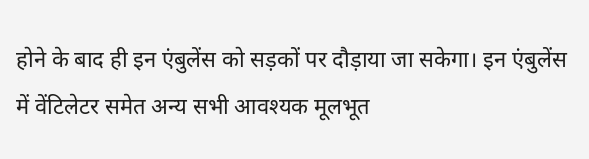होने के बाद ही इन एंबुलेंस को सड़कों पर दौड़ाया जा सकेगा। इन एंबुलेंस में वेंटिलेटर समेत अन्य सभी आवश्यक मूलभूत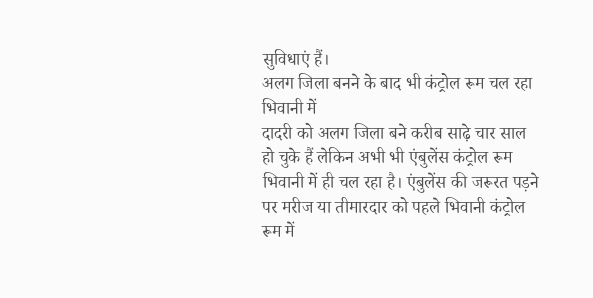सुविधाएं हैं।
अलग जिला बनने के बाद भी कंट्रोल रूम चल रहा भिवानी में
दादरी को अलग जिला बने करीब साढ़े चार साल हो चुके हैं लेकिन अभी भी एंबुलेंस कंट्रोल रूम भिवानी में ही चल रहा है। एंबुलेंस की जरूरत पड़ने पर मरीज या तीमारदार को पहले भिवानी कंट्रोल रूम में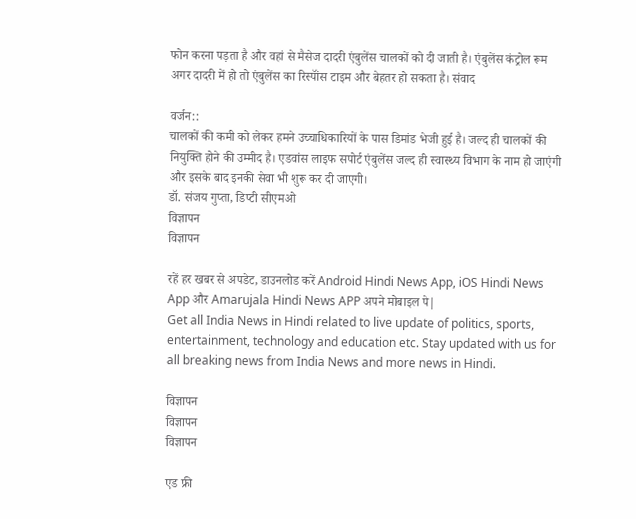फोन करना पड़ता है और वहां से मैसेज दादरी एंबुलेंस चालकों को दी जाती है। एंबुलेंस कंट्रोल रूम अगर दादरी में हो तो एंबुलेंस का रिस्पॉंस टाइम और बेहतर हो सकता है। संवाद

वर्जन::
चालकों की कमी को लेकर हमने उच्चाधिकारियों के पास डिमांड भेजी हुई है। जल्द ही चालकों की नियुक्ति होने की उम्मीद है। एडवांस लाइफ सपोर्ट एंबुलेंस जल्द ही स्वास्थ्य विभाग के नाम हो जाएंगी और इसके बाद इनकी सेवा भी शुरू कर दी जाएगी।
डॉ. संजय गुप्ता, डिप्टी सीएमओ
विज्ञापन
विज्ञापन

रहें हर खबर से अपडेट, डाउनलोड करें Android Hindi News App, iOS Hindi News App और Amarujala Hindi News APP अपने मोबाइल पे|
Get all India News in Hindi related to live update of politics, sports, entertainment, technology and education etc. Stay updated with us for all breaking news from India News and more news in Hindi.

विज्ञापन
विज्ञापन
विज्ञापन

एड फ्री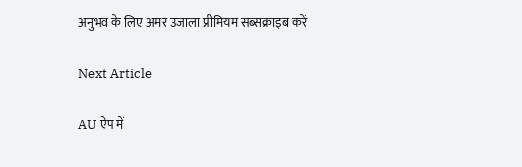अनुभव के लिए अमर उजाला प्रीमियम सब्सक्राइब करें

Next Article

AU ऐप में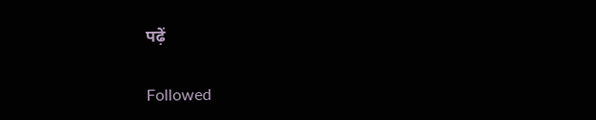पढ़ें

Followed